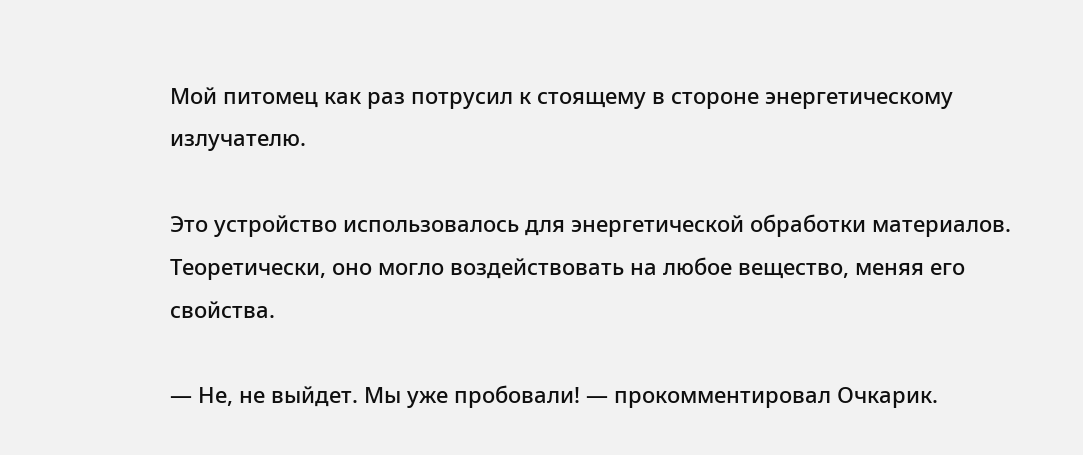Мой питомец как раз потрусил к стоящему в стороне энергетическому излучателю.

Это устройство использовалось для энергетической обработки материалов. Теоретически, оно могло воздействовать на любое вещество, меняя его свойства.

— Не, не выйдет. Мы уже пробовали! — прокомментировал Очкарик.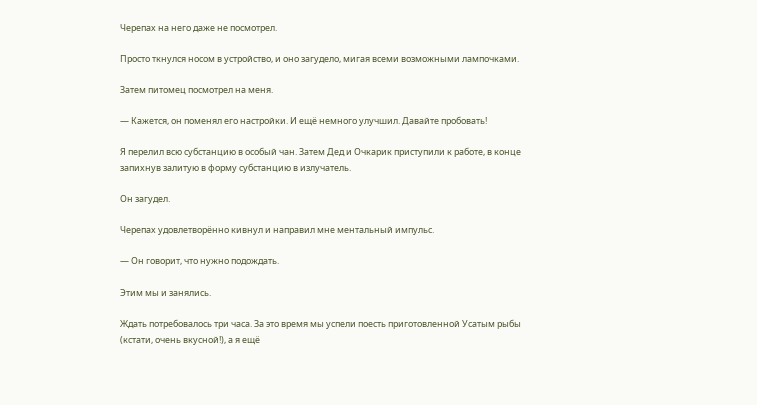Черепах на него даже не посмотрел.

Просто ткнулся носом в устройство, и оно загудело, мигая всеми возможными лампочками.

Затем питомец посмотрел на меня.

— Кажется, он поменял его настройки. И ещё немного улучшил. Давайте пробовать!

Я перелил всю субстанцию в особый чан. Затем Дед и Очкарик приступили к работе, в конце запихнув залитую в форму субстанцию в излучатель.

Он загудел.

Черепах удовлетворённо кивнул и направил мне ментальный импульс.

— Он говорит, что нужно подождать.

Этим мы и занялись.

Ждать потребовалось три часа. За это время мы успели поесть приготовленной Усатым рыбы (кстати, очень вкусной!), а я ещё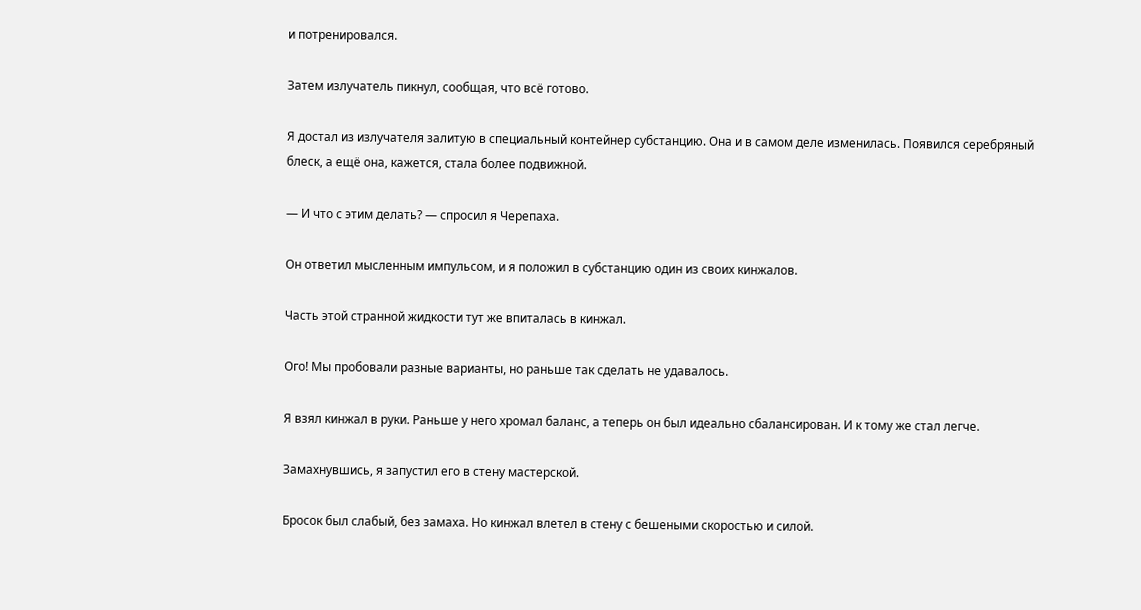и потренировался.

Затем излучатель пикнул, сообщая, что всё готово.

Я достал из излучателя залитую в специальный контейнер субстанцию. Она и в самом деле изменилась. Появился серебряный блеск, а ещё она, кажется, стала более подвижной.

— И что с этим делать? — спросил я Черепаха.

Он ответил мысленным импульсом, и я положил в субстанцию один из своих кинжалов.

Часть этой странной жидкости тут же впиталась в кинжал.

Ого! Мы пробовали разные варианты, но раньше так сделать не удавалось.

Я взял кинжал в руки. Раньше у него хромал баланс, а теперь он был идеально сбалансирован. И к тому же стал легче.

Замахнувшись, я запустил его в стену мастерской.

Бросок был слабый, без замаха. Но кинжал влетел в стену с бешеными скоростью и силой.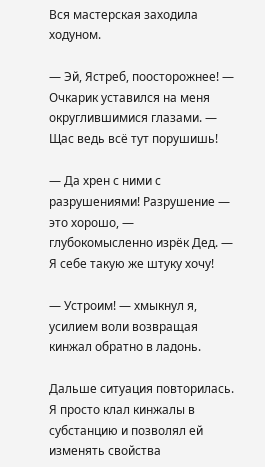Вся мастерская заходила ходуном.

— Эй, Ястреб, поосторожнее! — Очкарик уставился на меня округлившимися глазами. — Щас ведь всё тут порушишь!

— Да хрен с ними с разрушениями! Разрушение — это хорошо, — глубокомысленно изрёк Дед. — Я себе такую же штуку хочу!

— Устроим! — хмыкнул я, усилием воли возвращая кинжал обратно в ладонь.

Дальше ситуация повторилась. Я просто клал кинжалы в субстанцию и позволял ей изменять свойства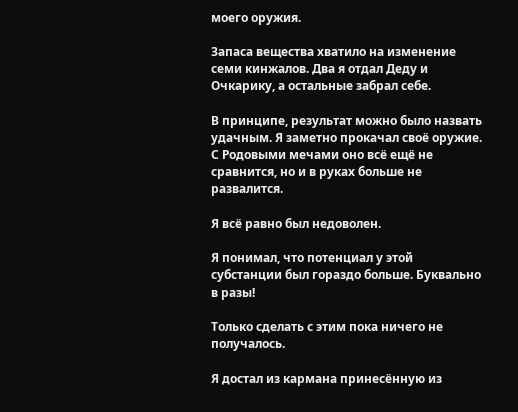моего оружия.

Запаса вещества хватило на изменение семи кинжалов. Два я отдал Деду и Очкарику, а остальные забрал себе.

В принципе, результат можно было назвать удачным. Я заметно прокачал своё оружие. С Родовыми мечами оно всё ещё не сравнится, но и в руках больше не развалится.

Я всё равно был недоволен.

Я понимал, что потенциал у этой субстанции был гораздо больше. Буквально в разы!

Только сделать с этим пока ничего не получалось.

Я достал из кармана принесённую из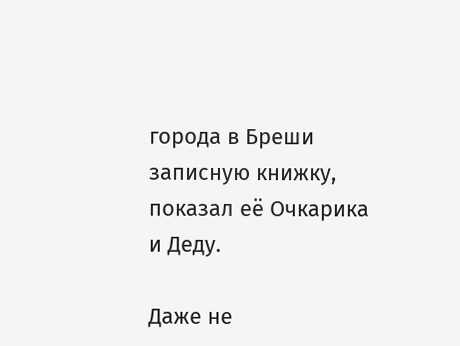города в Бреши записную книжку, показал её Очкарика и Деду.

Даже не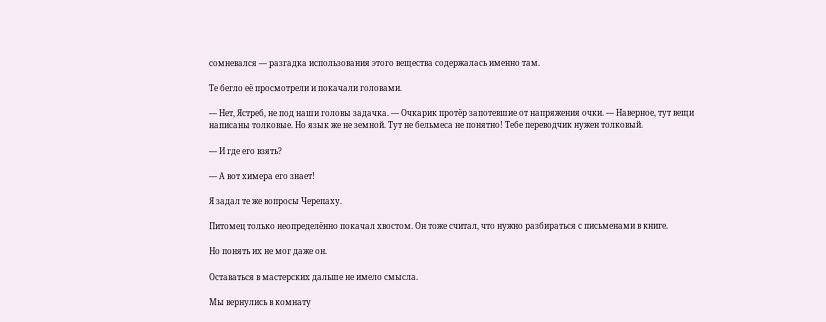сомневался — разгадка использования этого вещества содержалась именно там.

Те бегло её просмотрели и покачали головами.

— Нет, Ястреб, не под наши головы задачка. — Очкарик протёр запотевшие от напряжения очки. — Наверное, тут вещи написаны толковые. Но язык же не земной. Тут не бельмеса не понятно! Тебе переводчик нужен толковый.

— И где его взять?

— А вот химера его знает!

Я задал те же вопросы Черепаху.

Питомец только неопределённо покачал хвостом. Он тоже считал, что нужно разбираться с письменами в книге.

Но понять их не мог даже он.

Оставаться в мастерских дальше не имело смысла.

Мы вернулись в комнату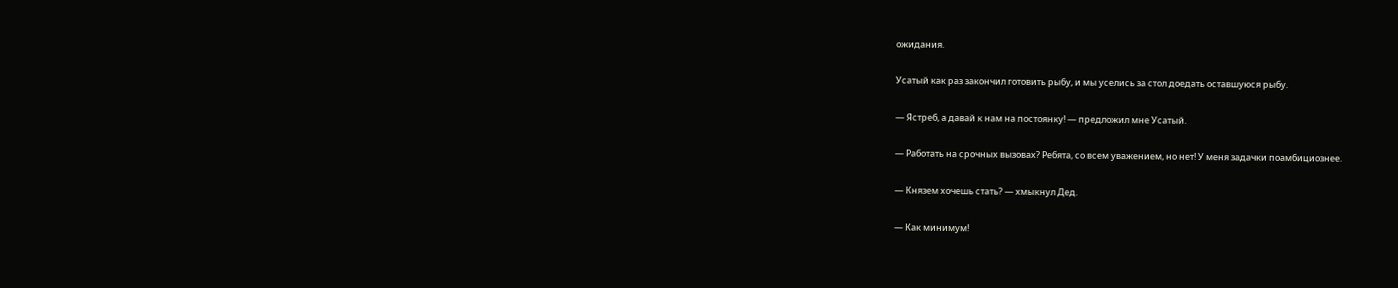ожидания.

Усатый как раз закончил готовить рыбу, и мы уселись за стол доедать оставшуюся рыбу.

— Ястреб, а давай к нам на постоянку! — предложил мне Усатый.

— Работать на срочных вызовах? Ребята, со всем уважением, но нет! У меня задачки поамбициознее.

— Князем хочешь стать? — хмыкнул Дед.

— Как минимум!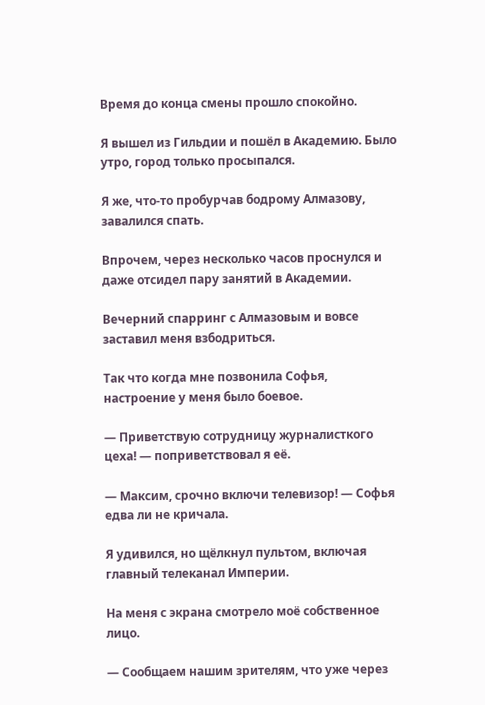Время до конца смены прошло спокойно.

Я вышел из Гильдии и пошёл в Академию. Было утро, город только просыпался.

Я же, что-то пробурчав бодрому Алмазову, завалился спать.

Впрочем, через несколько часов проснулся и даже отсидел пару занятий в Академии.

Вечерний спарринг с Алмазовым и вовсе заставил меня взбодриться.

Так что когда мне позвонила Софья, настроение у меня было боевое.

— Приветствую сотрудницу журналисткого цеха! — поприветствовал я её.

— Максим, срочно включи телевизор! — Софья едва ли не кричала.

Я удивился, но щёлкнул пультом, включая главный телеканал Империи.

На меня с экрана смотрело моё собственное лицо.

— Сообщаем нашим зрителям, что уже через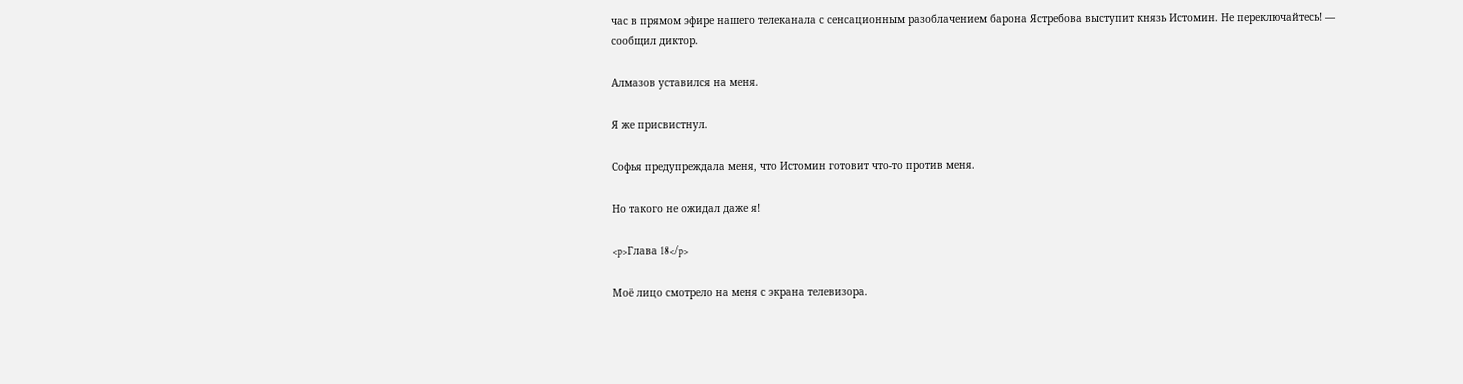час в прямом эфире нашего телеканала с сенсационным разоблачением барона Ястребова выступит князь Истомин. Не переключайтесь! — сообщил диктор.

Алмазов уставился на меня.

Я же присвистнул.

Софья предупреждала меня, что Истомин готовит что-то против меня.

Но такого не ожидал даже я!

<p>Глава 18</p>

Моё лицо смотрело на меня с экрана телевизора.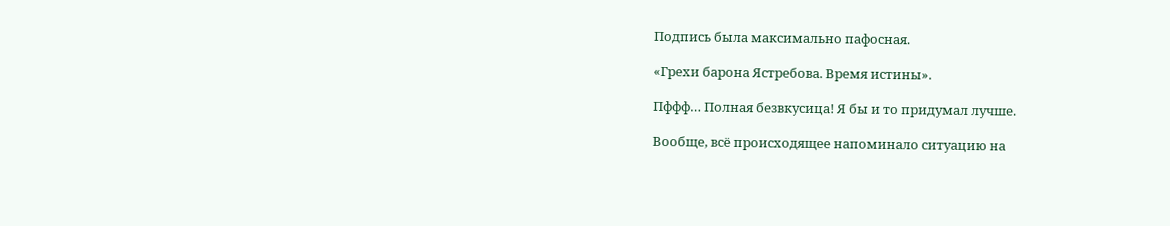Подпись была максимально пафосная.

«Грехи барона Ястребова. Время истины».

Пффф… Полная безвкусица! Я бы и то придумал лучше.

Вообще, всё происходящее напоминало ситуацию на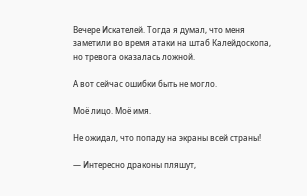Вечере Искателей. Тогда я думал, что меня заметили во время атаки на штаб Калейдоскопа, но тревога оказалась ложной.

А вот сейчас ошибки быть не могло.

Моё лицо. Моё имя.

Не ожидал, что попаду на экраны всей страны!

— Интересно драконы пляшут,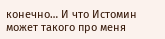конечно… И что Истомин может такого про меня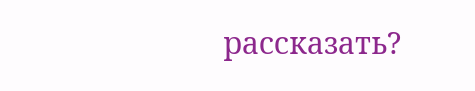рассказать?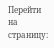Перейти на страницу: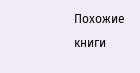Похожие книги